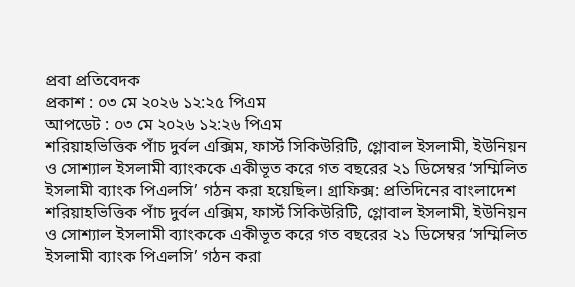প্রবা প্রতিবেদক
প্রকাশ : ০৩ মে ২০২৬ ১২:২৫ পিএম
আপডেট : ০৩ মে ২০২৬ ১২:২৬ পিএম
শরিয়াহভিত্তিক পাঁচ দুর্বল এক্সিম, ফার্স্ট সিকিউরিটি, গ্লোবাল ইসলামী, ইউনিয়ন ও সোশ্যাল ইসলামী ব্যাংককে একীভূত করে গত বছরের ২১ ডিসেম্বর ‘সম্মিলিত ইসলামী ব্যাংক পিএলসি’ গঠন করা হয়েছিল। গ্রাফিক্স: প্রতিদিনের বাংলাদেশ
শরিয়াহভিত্তিক পাঁচ দুর্বল এক্সিম, ফার্স্ট সিকিউরিটি, গ্লোবাল ইসলামী, ইউনিয়ন ও সোশ্যাল ইসলামী ব্যাংককে একীভূত করে গত বছরের ২১ ডিসেম্বর ‘সম্মিলিত ইসলামী ব্যাংক পিএলসি’ গঠন করা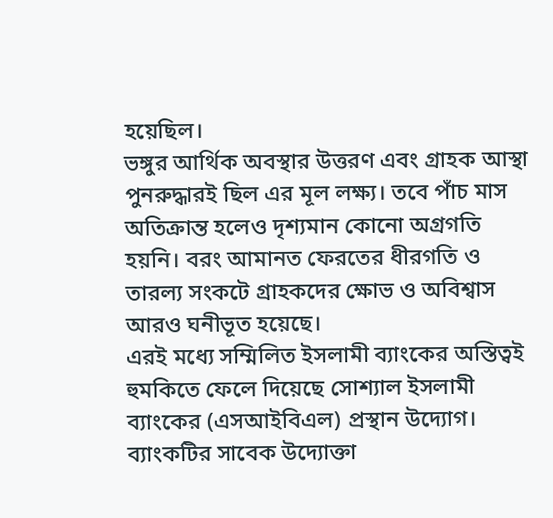হয়েছিল।
ভঙ্গুর আর্থিক অবস্থার উত্তরণ এবং গ্রাহক আস্থা পুনরুদ্ধারই ছিল এর মূল লক্ষ্য। তবে পাঁচ মাস অতিক্রান্ত হলেও দৃশ্যমান কোনো অগ্রগতি হয়নি। বরং আমানত ফেরতের ধীরগতি ও তারল্য সংকটে গ্রাহকদের ক্ষোভ ও অবিশ্বাস আরও ঘনীভূত হয়েছে।
এরই মধ্যে সম্মিলিত ইসলামী ব্যাংকের অস্তিত্বই হুমকিতে ফেলে দিয়েছে সোশ্যাল ইসলামী ব্যাংকের (এসআইবিএল) প্রস্থান উদ্যোগ। ব্যাংকটির সাবেক উদ্যোক্তা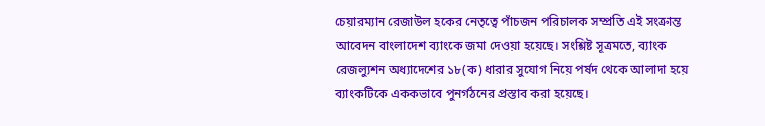চেয়ারম্যান রেজাউল হকের নেতৃত্বে পাঁচজন পরিচালক সম্প্রতি এই সংক্রান্ত আবেদন বাংলাদেশ ব্যাংকে জমা দেওয়া হয়েছে। সংশ্লিষ্ট সূত্রমতে, ব্যাংক রেজল্যুশন অধ্যাদেশের ১৮(ক) ধারার সুযোগ নিয়ে পর্ষদ থেকে আলাদা হয়ে ব্যাংকটিকে এককভাবে পুনর্গঠনের প্রস্তাব করা হয়েছে।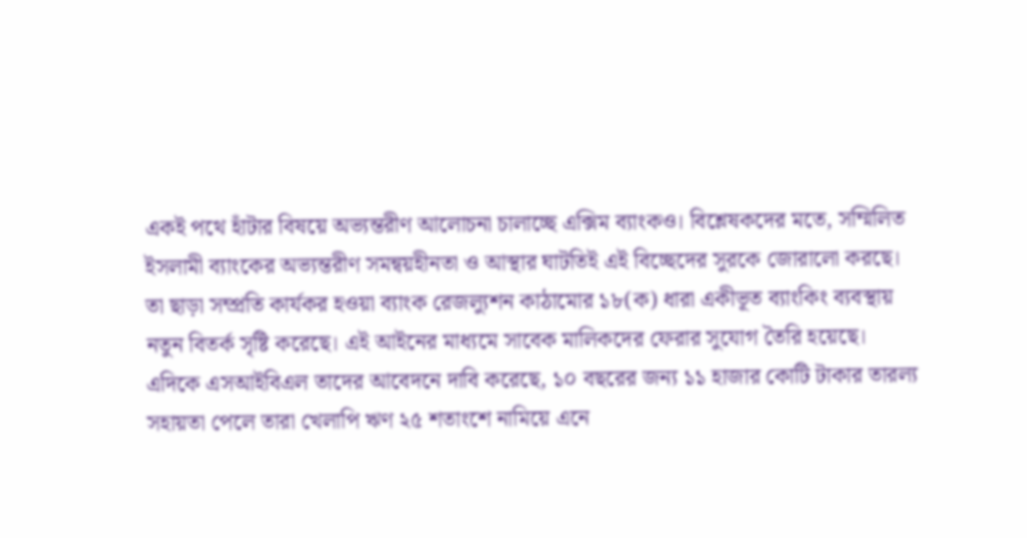একই পথে হাঁটার বিষয়ে অভ্যন্তরীণ আলোচনা চালাচ্ছে এক্সিম ব্যাংকও। বিশ্লেষকদের মতে, সম্মিলিত ইসলামী ব্যাংকের অভ্যন্তরীণ সমন্বয়হীনতা ও আস্থার ঘাটতিই এই বিচ্ছেদের সুরকে জোরালো করছে। তা ছাড়া সম্প্রতি কার্যকর হওয়া ব্যাংক রেজল্যুশন কাঠামোর ১৮(ক) ধারা একীভূত ব্যাংকিং ব্যবস্থায় নতুন বিতর্ক সৃষ্টি করেছে। এই আইনের মাধ্যমে সাবেক মালিকদের ফেরার সুযোগ তৈরি হয়েছে।
এদিকে এসআইবিএল তাদের আবেদনে দাবি করেছে, ১০ বছরের জন্য ১১ হাজার কোটি টাকার তারল্য সহায়তা পেলে তারা খেলাপি ঋণ ২৫ শতাংশে নামিয়ে এনে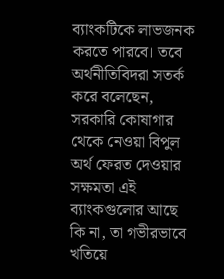ব্যাংকটিকে লাভজনক করতে পারবে। তবে অর্থনীতিবিদরা সতর্ক করে বলেছেন, সরকারি কোষাগার থেকে নেওয়া বিপুল অর্থ ফেরত দেওয়ার সক্ষমতা এই ব্যাংকগুলোর আছে কি না, তা গভীরভাবে খতিয়ে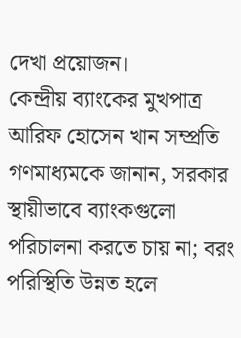দেখা প্রয়োজন।
কেন্দ্রীয় ব্যাংকের মুখপাত্র আরিফ হোসেন খান সম্প্রতি গণমাধ্যমকে জানান, সরকার স্থায়ীভাবে ব্যাংকগুলো পরিচালনা করতে চায় না; বরং পরিস্থিতি উন্নত হলে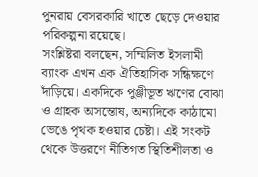পুনরায় বেসরকারি খাতে ছেড়ে দেওয়ার পরিকল্পনা রয়েছে।
সংশ্লিষ্টরা বলছেন, সম্মিলিত ইসলামী ব্যাংক এখন এক ঐতিহাসিক সন্ধিক্ষণে দাঁড়িয়ে। একদিকে পুঞ্জীভূত ঋণের বোঝা ও গ্রাহক অসন্তোষ, অন্যদিকে কাঠামো ভেঙে পৃথক হওয়ার চেষ্টা। এই সংকট থেকে উত্তরণে নীতিগত স্থিতিশীলতা ও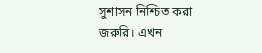সুশাসন নিশ্চিত করা জরুরি। এখন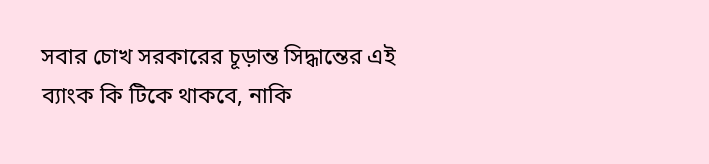সবার চোখ সরকারের চূড়ান্ত সিদ্ধান্তের এই ব্যাংক কি টিকে থাকবে, নাকি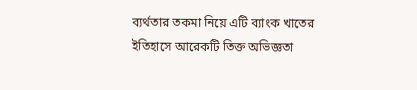ব্যর্থতার তকমা নিয়ে এটি ব্যাংক খাতের ইতিহাসে আরেকটি তিক্ত অভিজ্ঞতা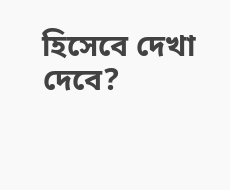হিসেবে দেখা দেবে?